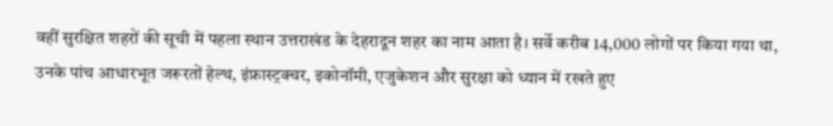वहीं सुरक्षित शहरों की सूची में पहला स्थान उत्तराखंड के देहरादून शहर का नाम आता है। सर्वे करीब 14,000 लोगों पर किया गया था, उनके पांच आधारभूत जरूरतों हेल्थ, इंफ्रास्ट्रक्चर, इकोनॉमी, एजुकेशन और सुरक्षा को ध्यान में रखते हुए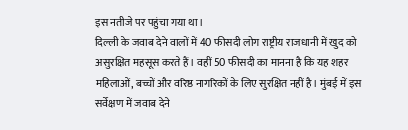इस नतीजे पर पहुंचा गया था।
दिल्ली के जवाब देने वालों में 40 फीसदी लोग राष्ट्रीय राजधानी में खुद को असुरक्षित महसूस करते हैं। वहीं 50 फीसदी का मानना है कि यह शहर महिलाओं, बच्चों और वरिष्ठ नागरिकों के लिए सुरक्षित नहीं है। मुंबई में इस सर्वेक्षण में जवाब देने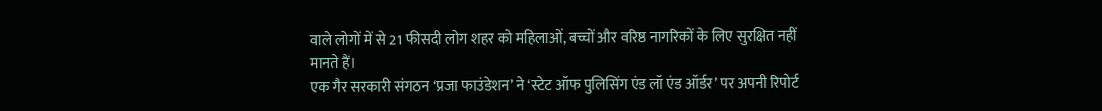वाले लोगों में से 21 फीसदी लोग शहर को महिलाओं, बच्चों और वरिष्ठ नागरिकों के लिए सुरक्षित नहीं मानते हैं।
एक गैर सरकारी संगठन ‘प्रजा फाउंडेशन’ ने ‘स्टेट ऑफ पुलिसिंग एंड लॉ एंड ऑर्डर’ पर अपनी रिपोर्ट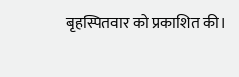बृहस्पितवार को प्रकाशित की।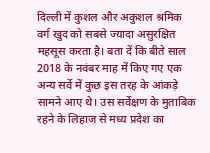दिल्ली में कुशल और अकुशल श्रमिक वर्ग खुद को सबसे ज्यादा असुरक्षित महसूस करता है। बता दें कि बीते साल 2018 के नवंबर माह में किए गए एक अन्य सर्वे में कुछ इस तरह के आंकड़े सामने आए थे। उस सर्वेक्षण के मुताबिक रहने के लिहाज से मध्य प्रदेश का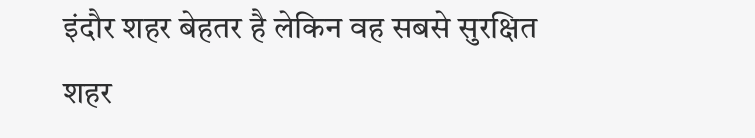इंदौर शहर बेहतर है लेकिन वह सबसे सुरक्षित शहर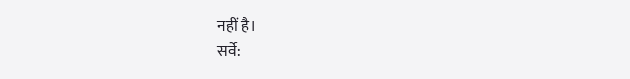नहीं है।
सर्वे: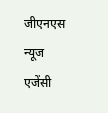जीएनएस न्यूज एजेंसी